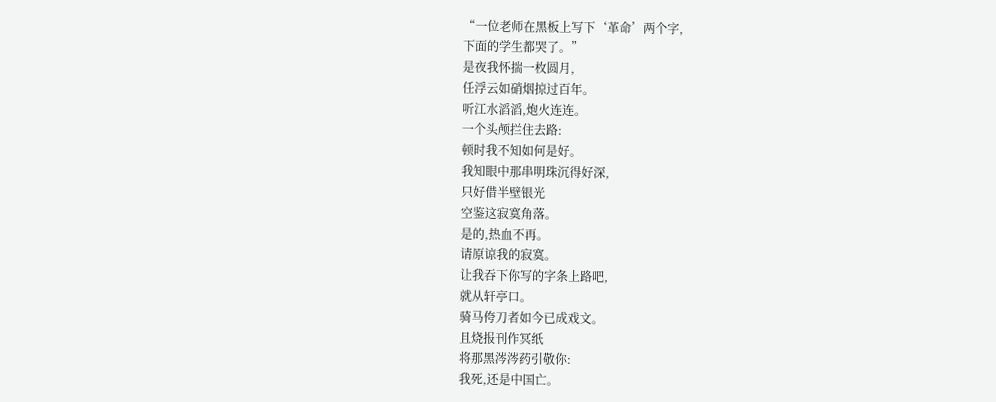“一位老师在黑板上写下‘革命’两个字,
下面的学生都哭了。”
是夜我怀揣一枚圆月,
任浮云如硝烟掠过百年。
听江水滔滔,炮火连连。
一个头颅拦住去路:
顿时我不知如何是好。
我知眼中那串明珠沉得好深,
只好借半壁银光
空鉴这寂寞角落。
是的,热血不再。
请原谅我的寂寞。
让我吞下你写的字条上路吧,
就从轩亭口。
骑马侉刀者如今已成戏文。
且烧报刊作冥纸
将那黑涔涔药引敬你:
我死,还是中国亡。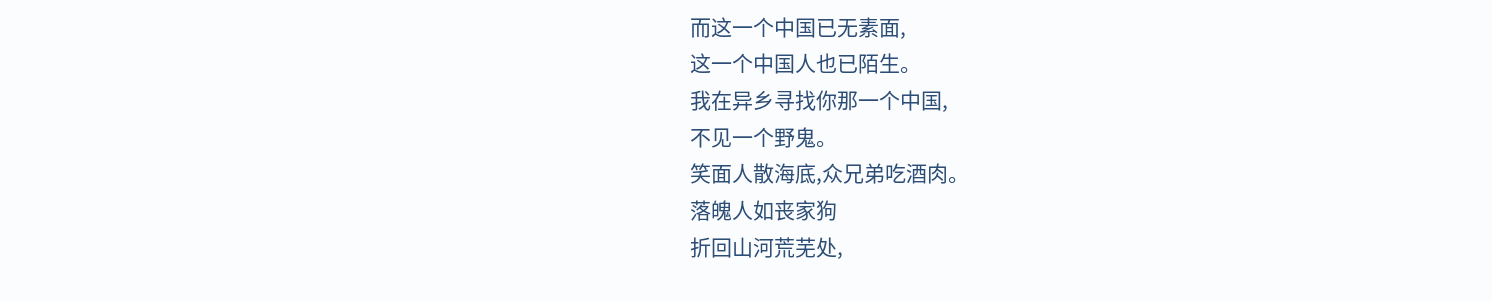而这一个中国已无素面,
这一个中国人也已陌生。
我在异乡寻找你那一个中国,
不见一个野鬼。
笑面人散海底,众兄弟吃酒肉。
落魄人如丧家狗
折回山河荒芜处,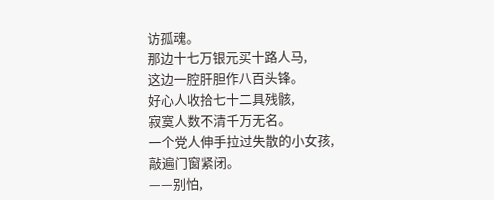访孤魂。
那边十七万银元买十路人马,
这边一腔肝胆作八百头锋。
好心人收拾七十二具残骸,
寂寞人数不清千万无名。
一个党人伸手拉过失散的小女孩,
敲遍门窗紧闭。
——别怕,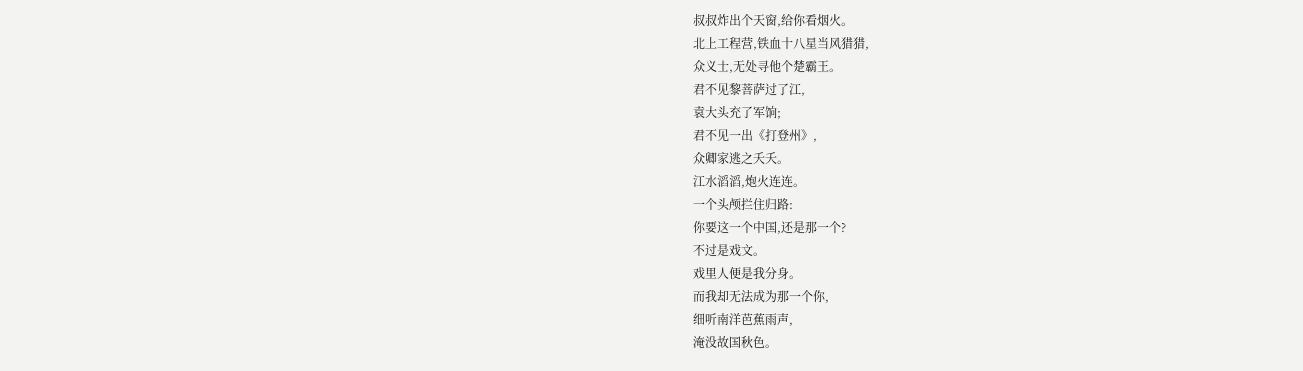叔叔炸出个天窗,给你看烟火。
北上工程营,铁血十八星当风猎猎,
众义士,无处寻他个楚霸王。
君不见黎菩萨过了江,
袁大头充了军饷;
君不见一出《打登州》,
众卿家逃之夭夭。
江水滔滔,炮火连连。
一个头颅拦住归路:
你要这一个中国,还是那一个?
不过是戏文。
戏里人便是我分身。
而我却无法成为那一个你,
细听南洋芭蕉雨声,
淹没故国秋色。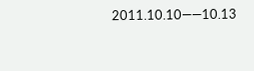2011.10.10——10.13